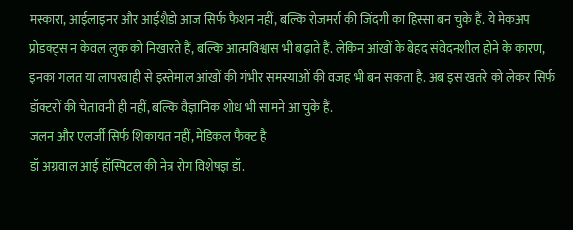मस्कारा, आईलाइनर और आईशैडो आज सिर्फ फैशन नहीं, बल्कि रोजमर्रा की जिंदगी का हिस्सा बन चुके हैं. ये मेकअप प्रोडक्ट्स न केवल लुक को निखारते हैं, बल्कि आत्मविश्वास भी बढ़ाते हैं. लेकिन आंखों के बेहद संवेदनशील होने के कारण, इनका गलत या लापरवाही से इस्तेमाल आंखों की गंभीर समस्याओं की वजह भी बन सकता है. अब इस खतरे को लेकर सिर्फ डॉक्टरों की चेतावनी ही नहीं, बल्कि वैज्ञानिक शोध भी सामने आ चुके हैं.
जलन और एलर्जी सिर्फ शिकायत नहीं, मेडिकल फैक्ट है
डॉ अग्रवाल आई हॉस्पिटल की नेत्र रोग विशेषज्ञ डॉ.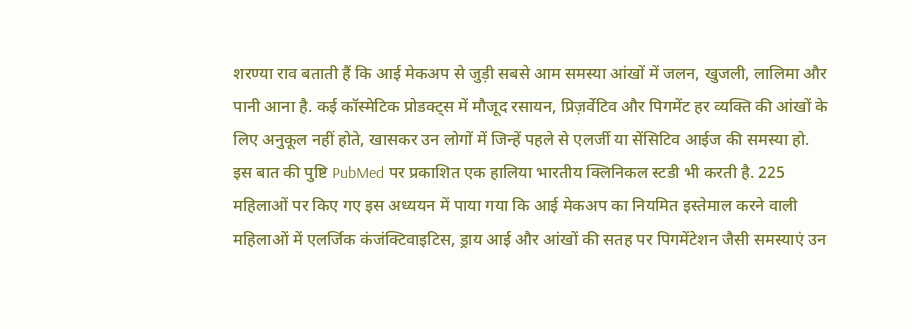शरण्या राव बताती हैं कि आई मेकअप से जुड़ी सबसे आम समस्या आंखों में जलन, खुजली, लालिमा और पानी आना है. कई कॉस्मेटिक प्रोडक्ट्स में मौजूद रसायन, प्रिज़र्वेटिव और पिगमेंट हर व्यक्ति की आंखों के लिए अनुकूल नहीं होते, खासकर उन लोगों में जिन्हें पहले से एलर्जी या सेंसिटिव आईज की समस्या हो.
इस बात की पुष्टि PubMed पर प्रकाशित एक हालिया भारतीय क्लिनिकल स्टडी भी करती है. 225 महिलाओं पर किए गए इस अध्ययन में पाया गया कि आई मेकअप का नियमित इस्तेमाल करने वाली महिलाओं में एलर्जिक कंजंक्टिवाइटिस, ड्राय आई और आंखों की सतह पर पिगमेंटेशन जैसी समस्याएं उन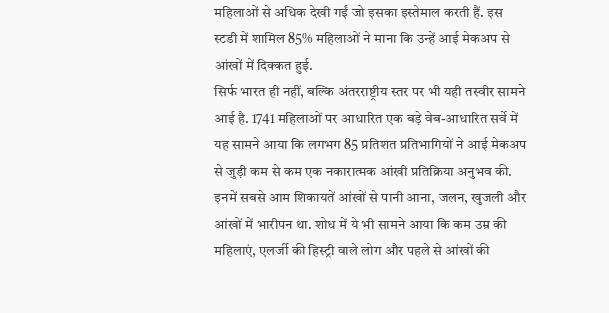महिलाओं से अधिक देखी गईं जो इसका इस्तेमाल करती हैं. इस स्टडी में शामिल 85% महिलाओं ने माना कि उन्हें आई मेकअप से आंखों में दिक्कत हुई.
सिर्फ भारत ही नहीं, बल्कि अंतरराष्ट्रीय स्तर पर भी यही तस्वीर सामने आई है. 1741 महिलाओं पर आधारित एक बड़े वेब-आधारित सर्वे में यह सामने आया कि लगभग 85 प्रतिशत प्रतिभागियों ने आई मेकअप से जुड़ी कम से कम एक नकारात्मक आंखी प्रतिक्रिया अनुभव की.
इनमें सबसे आम शिकायतें आंखों से पानी आना, जलन, खुजली और आंखों में भारीपन था. शोध में ये भी सामने आया कि कम उम्र की महिलाएं, एलर्जी की हिस्ट्री वाले लोग और पहले से आंखों की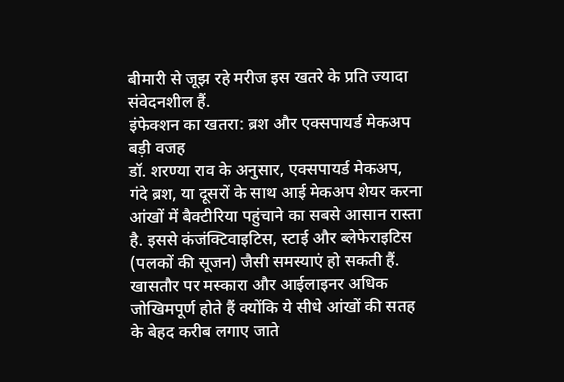बीमारी से जूझ रहे मरीज इस खतरे के प्रति ज्यादा संवेदनशील हैं.
इंफेक्शन का खतरा: ब्रश और एक्सपायर्ड मेकअप बड़ी वजह
डॉ. शरण्या राव के अनुसार, एक्सपायर्ड मेकअप, गंदे ब्रश, या दूसरों के साथ आई मेकअप शेयर करना आंखों में बैक्टीरिया पहुंचाने का सबसे आसान रास्ता है. इससे कंजंक्टिवाइटिस, स्टाई और ब्लेफेराइटिस (पलकों की सूजन) जैसी समस्याएं हो सकती हैं. खासतौर पर मस्कारा और आईलाइनर अधिक जोखिमपूर्ण होते हैं क्योंकि ये सीधे आंखों की सतह के बेहद करीब लगाए जाते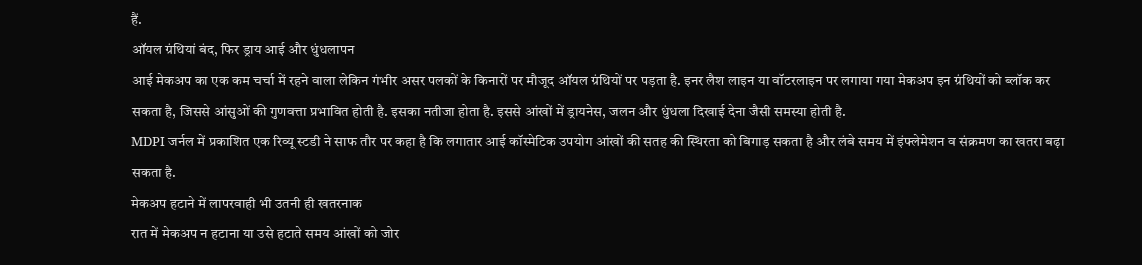हैं.
ऑयल ग्रंथियां बंद, फिर ड्राय आई और धुंधलापन
आई मेकअप का एक कम चर्चा में रहने वाला लेकिन गंभीर असर पलकों के किनारों पर मौजूद ऑयल ग्रंथियों पर पड़ता है. इनर लैश लाइन या वॉटरलाइन पर लगाया गया मेकअप इन ग्रंथियों को ब्लॉक कर सकता है, जिससे आंसुओं की गुणवत्ता प्रभावित होती है. इसका नतीजा होता है. इससे आंखों में ड्रायनेस, जलन और धुंधला दिखाई देना जैसी समस्या होती है.
MDPI जर्नल में प्रकाशित एक रिव्यू स्टडी ने साफ तौर पर कहा है कि लगातार आई कॉस्मेटिक उपयोग आंखों की सतह की स्थिरता को बिगाड़ सकता है और लंबे समय में इंफ्लेमेशन व संक्रमण का खतरा बढ़ा सकता है.
मेकअप हटाने में लापरवाही भी उतनी ही खतरनाक
रात में मेकअप न हटाना या उसे हटाते समय आंखों को जोर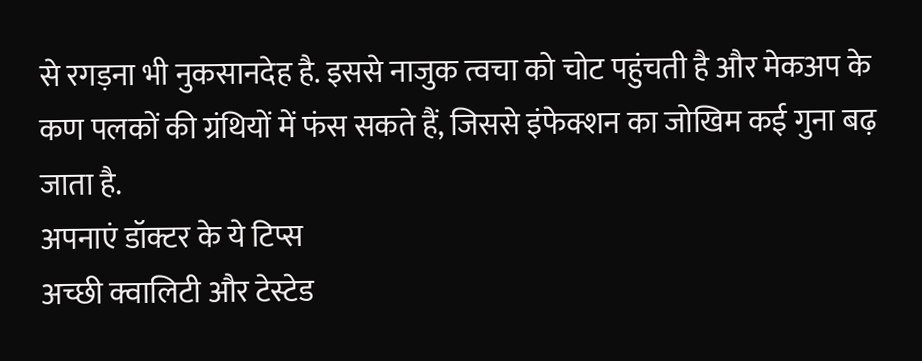से रगड़ना भी नुकसानदेह है. इससे नाजुक त्वचा को चोट पहुंचती है और मेकअप के कण पलकों की ग्रंथियों में फंस सकते हैं, जिससे इंफेक्शन का जोखिम कई गुना बढ़ जाता है.
अपनाएं डॉक्टर के ये टिप्स
अच्छी क्वालिटी और टेस्टेड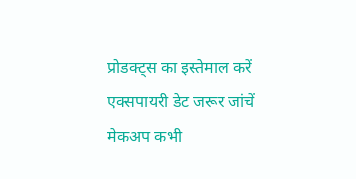प्रोडक्ट्स का इस्तेमाल करें
एक्सपायरी डेट जरूर जांचें
मेकअप कभी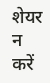शेयर न करें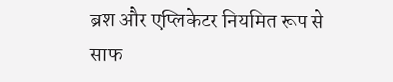ब्रश और एप्लिकेटर नियमित रूप से साफ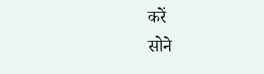करें
सोने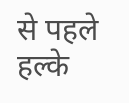से पहले हल्के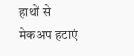हाथों से मेकअप हटाएं